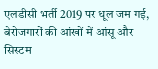एलडीसी भर्ती 2019 पर धूल जम गई, बेरोजगारों की आंखों में आंसू और सिस्टम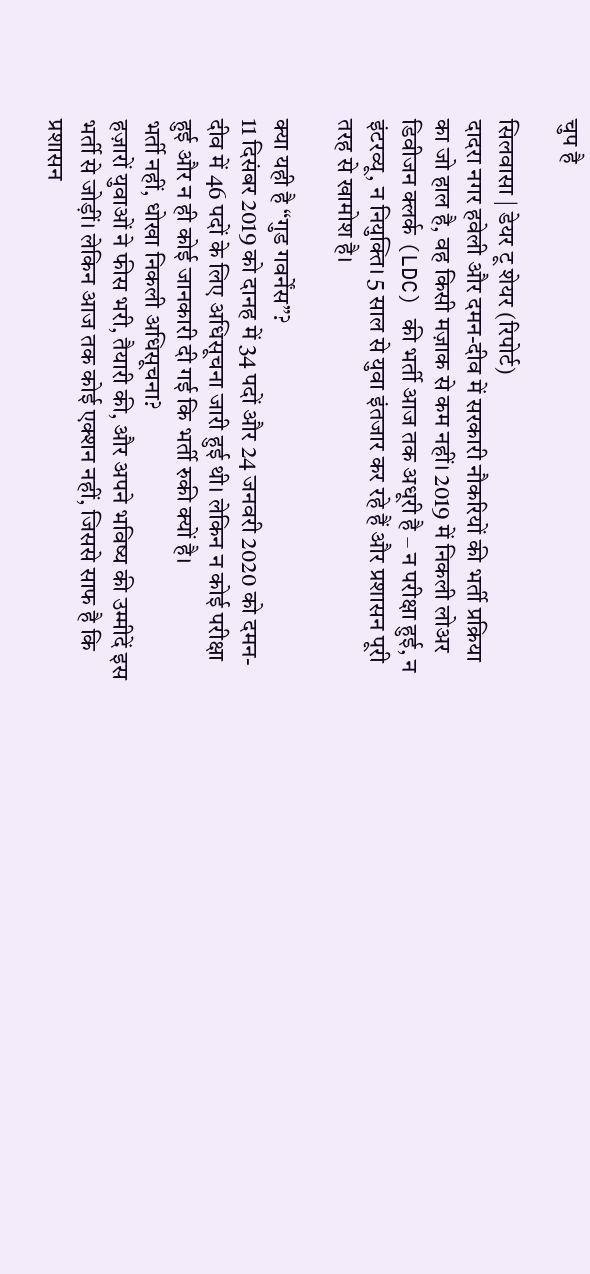चुप है

सिलवासा | डेयर टू शेयर (रिपोर्ट)
दादरा नगर हवेली और दमन-दीव में सरकारी नौकरियों की भर्ती प्रक्रिया का जो हाल है, वह किसी मज़ाक से कम नहीं। 2019 में निकली लोअर डिवीजन क्लर्क (LDC) की भर्ती आज तक अधूरी है – न परीक्षा हुई, न इंटरव्यू, न नियुक्ति। 5 साल से युवा इंतजार कर रहे हैं और प्रशासन पूरी तरह से खामोश है।

क्या यही है “गुड गवर्नेंस”?
11 दिसंबर 2019 को दानह में 34 पदों और 24 जनवरी 2020 को दमन-दीव में 46 पदों के लिए अधिसूचना जारी हुई थी। लेकिन न कोई परीक्षा हुई और न ही कोई जानकारी दी गई कि भर्ती रुकी क्यों है।
भर्ती नहीं, धोखा निकली अधिसूचना?
हज़ारों युवाओं ने फीस भरी, तैयारी की, और अपने भविष्य की उम्मीदें इस भर्ती से जोड़ीं। लेकिन आज तक कोई एक्शन नहीं, जिससे साफ है कि प्रशासन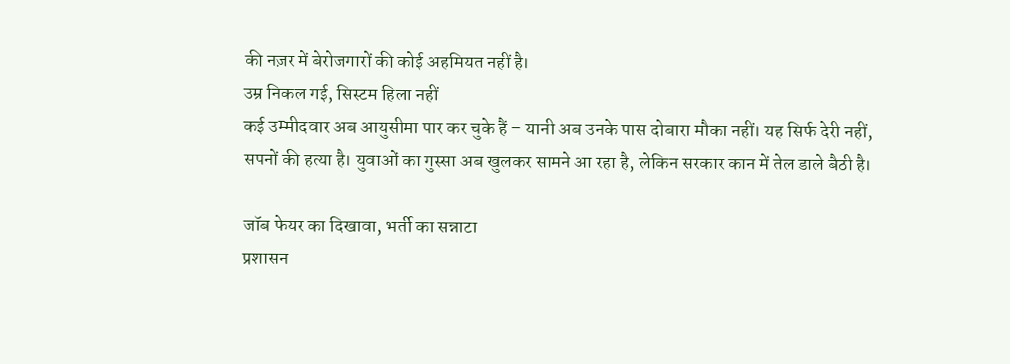की नज़र में बेरोजगारों की कोई अहमियत नहीं है।
उम्र निकल गई, सिस्टम हिला नहीं
कई उम्मीदवार अब आयुसीमा पार कर चुके हैं – यानी अब उनके पास दोबारा मौका नहीं। यह सिर्फ देरी नहीं, सपनों की हत्या है। युवाओं का गुस्सा अब खुलकर सामने आ रहा है, लेकिन सरकार कान में तेल डाले बैठी है।

जॉब फेयर का दिखावा, भर्ती का सन्नाटा
प्रशासन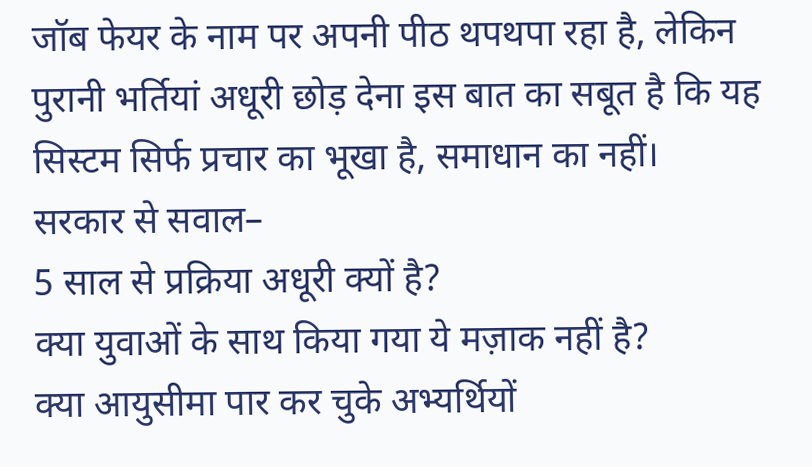जॉब फेयर के नाम पर अपनी पीठ थपथपा रहा है, लेकिन पुरानी भर्तियां अधूरी छोड़ देना इस बात का सबूत है कि यह सिस्टम सिर्फ प्रचार का भूखा है, समाधान का नहीं।
सरकार से सवाल–
5 साल से प्रक्रिया अधूरी क्यों है?
क्या युवाओं के साथ किया गया ये मज़ाक नहीं है?
क्या आयुसीमा पार कर चुके अभ्यर्थियों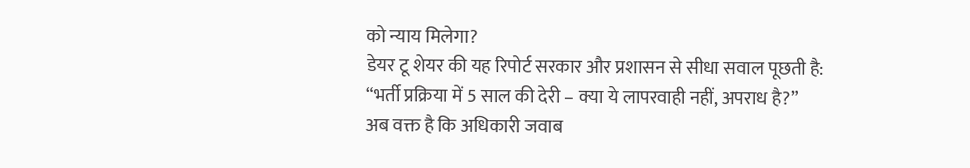को न्याय मिलेगा?
डेयर टू शेयर की यह रिपोर्ट सरकार और प्रशासन से सीधा सवाल पूछती है:
“भर्ती प्रक्रिया में 5 साल की देरी – क्या ये लापरवाही नहीं, अपराध है?”
अब वक्त है कि अधिकारी जवाब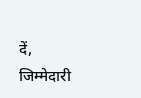दें, जिम्मेदारी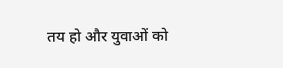तय हो और युवाओं को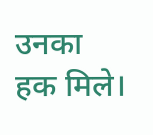उनका हक मिले।